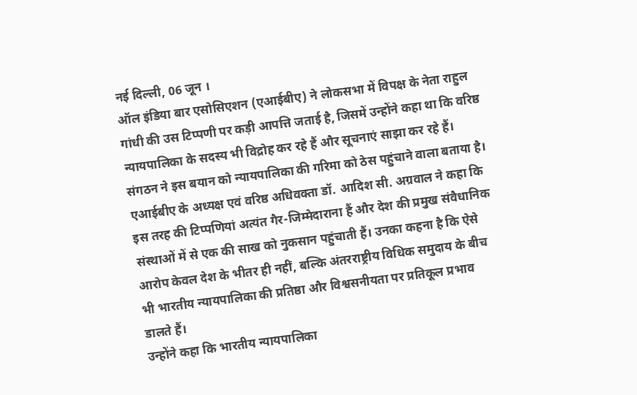नई दिल्ली, 06 जून ।
ऑल इंडिया बार एसोसिएशन (एआईबीए) ने लोकसभा में विपक्ष के नेता राहुल गांधी की उस टिप्पणी पर कड़ी आपत्ति जताई है, जिसमें उन्होंने कहा था कि वरिष्ठ न्यायपालिका के सदस्य भी विद्रोह कर रहे हैं और सूचनाएं साझा कर रहे हैं। संगठन ने इस बयान को न्यायपालिका की गरिमा को ठेस पहुंचाने वाला बताया है।
एआईबीए के अध्यक्ष एवं वरिष्ठ अधिवक्ता डॉ. आदिश सी. अग्रवाल ने कहा कि इस तरह की टिप्पणियां अत्यंत गैर-जिम्मेदाराना हैं और देश की प्रमुख संवैधानिक संस्थाओं में से एक की साख को नुकसान पहुंचाती हैं। उनका कहना है कि ऐसे आरोप केवल देश के भीतर ही नहीं, बल्कि अंतरराष्ट्रीय विधिक समुदाय के बीच भी भारतीय न्यायपालिका की प्रतिष्ठा और विश्वसनीयता पर प्रतिकूल प्रभाव डालते हैं।
उन्होंने कहा कि भारतीय न्यायपालिका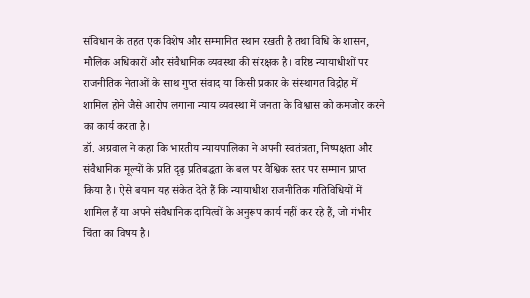संविधान के तहत एक विशेष और सम्मानित स्थान रखती है तथा विधि के शासन, मौलिक अधिकारों और संवैधानिक व्यवस्था की संरक्षक है। वरिष्ठ न्यायाधीशों पर राजनीतिक नेताओं के साथ गुप्त संवाद या किसी प्रकार के संस्थागत विद्रोह में शामिल होने जैसे आरोप लगाना न्याय व्यवस्था में जनता के विश्वास को कमजोर करने का कार्य करता है।
डॉ. अग्रवाल ने कहा कि भारतीय न्यायपालिका ने अपनी स्वतंत्रता, निष्पक्षता और संवैधानिक मूल्यों के प्रति दृढ़ प्रतिबद्धता के बल पर वैश्विक स्तर पर सम्मान प्राप्त किया है। ऐसे बयान यह संकेत देते हैं कि न्यायाधीश राजनीतिक गतिविधियों में शामिल हैं या अपने संवैधानिक दायित्वों के अनुरूप कार्य नहीं कर रहे हैं, जो गंभीर चिंता का विषय है।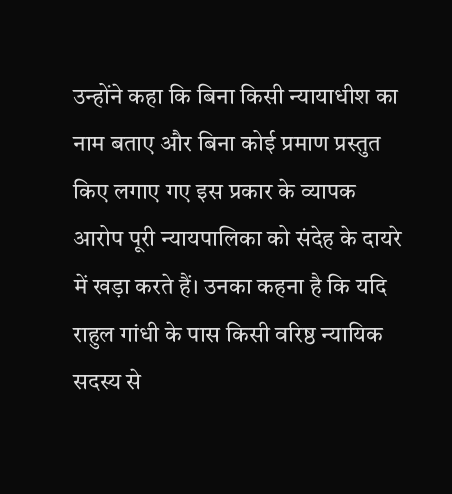उन्होंने कहा कि बिना किसी न्यायाधीश का नाम बताए और बिना कोई प्रमाण प्रस्तुत किए लगाए गए इस प्रकार के व्यापक आरोप पूरी न्यायपालिका को संदेह के दायरे में खड़ा करते हैं। उनका कहना है कि यदि राहुल गांधी के पास किसी वरिष्ठ न्यायिक सदस्य से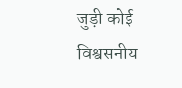जुड़ी कोई विश्वसनीय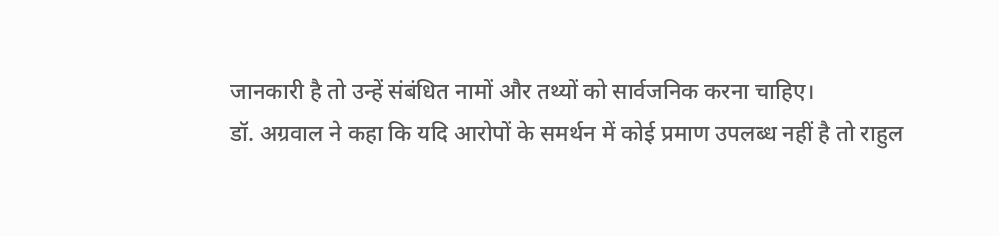जानकारी है तो उन्हें संबंधित नामों और तथ्यों को सार्वजनिक करना चाहिए।
डॉ. अग्रवाल ने कहा कि यदि आरोपों के समर्थन में कोई प्रमाण उपलब्ध नहीं है तो राहुल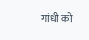गांधी को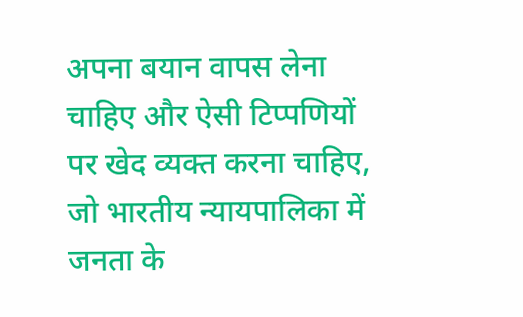अपना बयान वापस लेना चाहिए और ऐसी टिप्पणियों पर खेद व्यक्त करना चाहिए, जो भारतीय न्यायपालिका में जनता के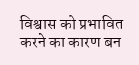विश्वास को प्रभावित करने का कारण बन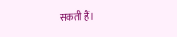सकती हैं।